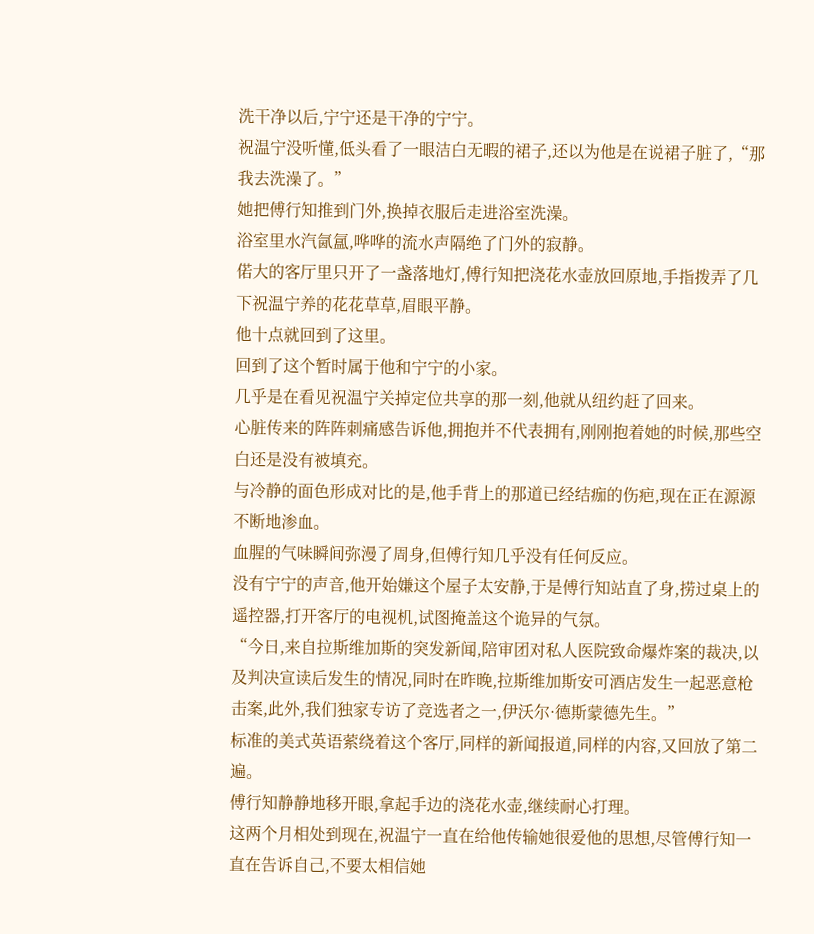洗干净以后,宁宁还是干净的宁宁。
祝温宁没听懂,低头看了一眼洁白无暇的裙子,还以为他是在说裙子脏了,“那我去洗澡了。”
她把傅行知推到门外,换掉衣服后走进浴室洗澡。
浴室里水汽氤氲,哗哗的流水声隔绝了门外的寂静。
偌大的客厅里只开了一盏落地灯,傅行知把浇花水壶放回原地,手指拨弄了几下祝温宁养的花花草草,眉眼平静。
他十点就回到了这里。
回到了这个暂时属于他和宁宁的小家。
几乎是在看见祝温宁关掉定位共享的那一刻,他就从纽约赶了回来。
心脏传来的阵阵刺痛感告诉他,拥抱并不代表拥有,刚刚抱着她的时候,那些空白还是没有被填充。
与冷静的面色形成对比的是,他手背上的那道已经结痂的伤疤,现在正在源源不断地渗血。
血腥的气味瞬间弥漫了周身,但傅行知几乎没有任何反应。
没有宁宁的声音,他开始嫌这个屋子太安静,于是傅行知站直了身,捞过桌上的遥控器,打开客厅的电视机,试图掩盖这个诡异的气氛。
“今日,来自拉斯维加斯的突发新闻,陪审团对私人医院致命爆炸案的裁决,以及判决宣读后发生的情况,同时在昨晚,拉斯维加斯安可酒店发生一起恶意枪击案,此外,我们独家专访了竞选者之一,伊沃尔·德斯蒙德先生。”
标准的美式英语萦绕着这个客厅,同样的新闻报道,同样的内容,又回放了第二遍。
傅行知静静地移开眼,拿起手边的浇花水壶,继续耐心打理。
这两个月相处到现在,祝温宁一直在给他传输她很爱他的思想,尽管傅行知一直在告诉自己,不要太相信她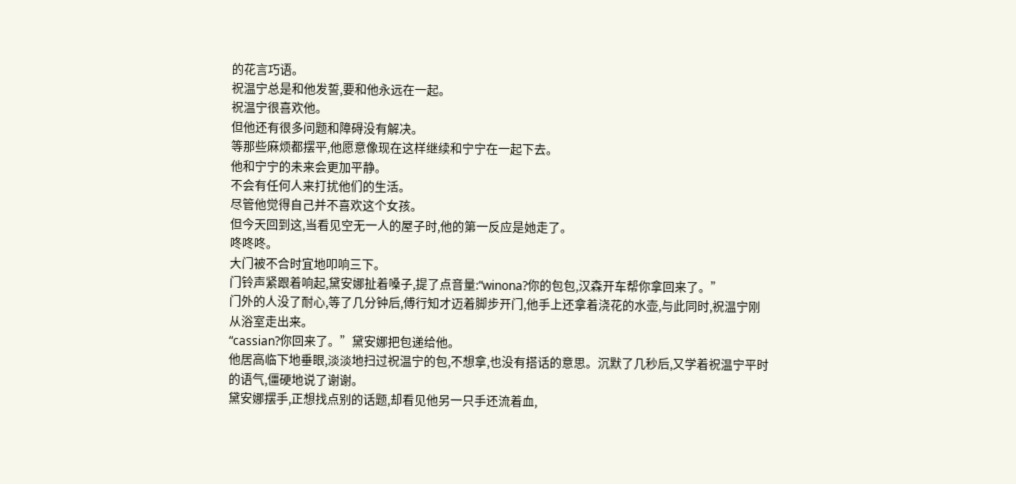的花言巧语。
祝温宁总是和他发誓,要和他永远在一起。
祝温宁很喜欢他。
但他还有很多问题和障碍没有解决。
等那些麻烦都摆平,他愿意像现在这样继续和宁宁在一起下去。
他和宁宁的未来会更加平静。
不会有任何人来打扰他们的生活。
尽管他觉得自己并不喜欢这个女孩。
但今天回到这,当看见空无一人的屋子时,他的第一反应是她走了。
咚咚咚。
大门被不合时宜地叩响三下。
门铃声紧跟着响起,黛安娜扯着嗓子,提了点音量:“winona?你的包包,汉森开车帮你拿回来了。”
门外的人没了耐心,等了几分钟后,傅行知才迈着脚步开门,他手上还拿着浇花的水壶,与此同时,祝温宁刚从浴室走出来。
“cassian?你回来了。”黛安娜把包递给他。
他居高临下地垂眼,淡淡地扫过祝温宁的包,不想拿,也没有搭话的意思。沉默了几秒后,又学着祝温宁平时的语气,僵硬地说了谢谢。
黛安娜摆手,正想找点别的话题,却看见他另一只手还流着血,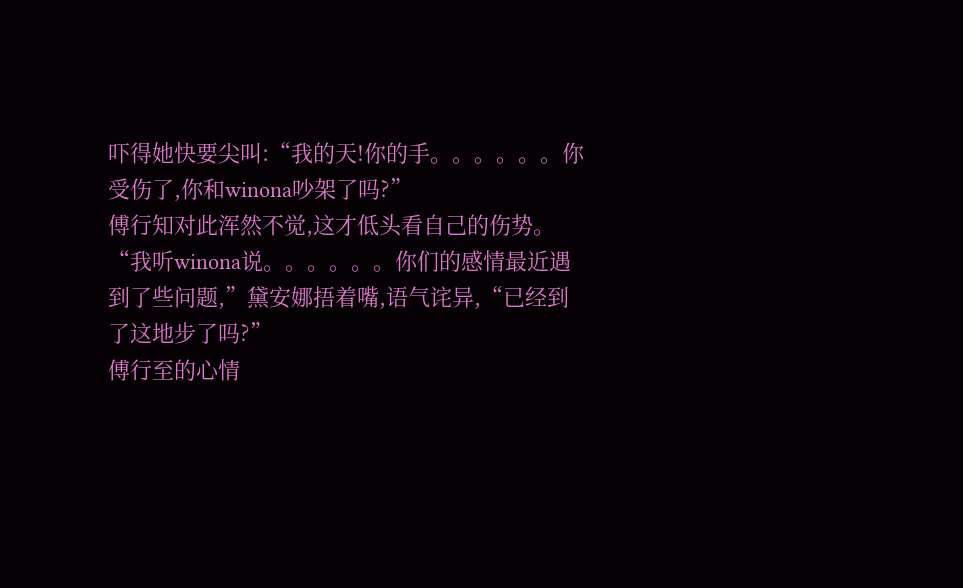吓得她快要尖叫:“我的天!你的手。。。。。。你受伤了,你和winona吵架了吗?”
傅行知对此浑然不觉,这才低头看自己的伤势。
“我听winona说。。。。。。你们的感情最近遇到了些问题,”黛安娜捂着嘴,语气诧异,“已经到了这地步了吗?”
傅行至的心情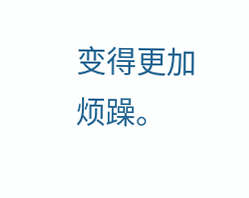变得更加烦躁。